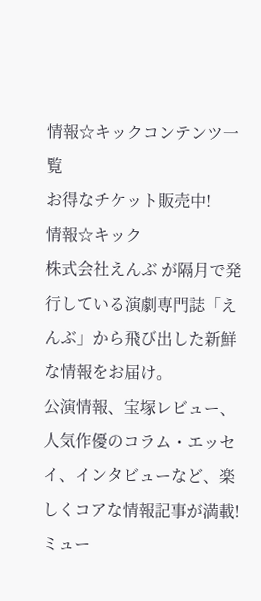情報☆キックコンテンツ一覧
お得なチケット販売中!
情報☆キック
株式会社えんぶ が隔月で発行している演劇専門誌「えんぶ」から飛び出した新鮮な情報をお届け。
公演情報、宝塚レビュー、人気作優のコラム・エッセイ、インタビューなど、楽しくコアな情報記事が満載!
ミュー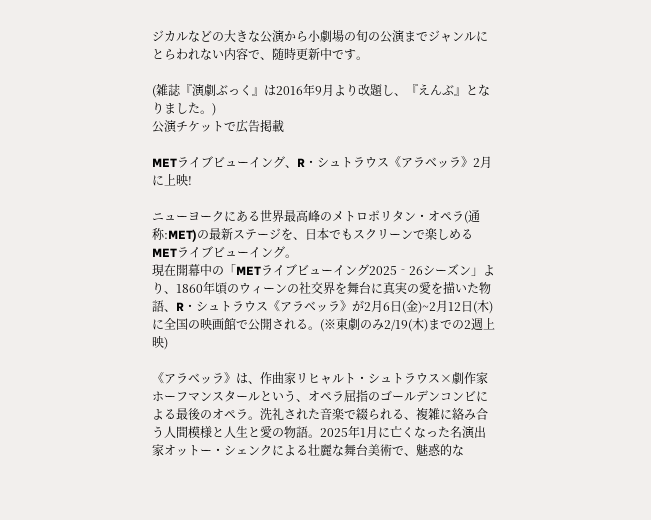ジカルなどの大きな公演から小劇場の旬の公演までジャンルにとらわれない内容で、随時更新中です。

(雑誌『演劇ぶっく』は2016年9月より改題し、『えんぶ』となりました。)
公演チケットで広告掲載

METライブビューイング、R・シュトラウス《アラベッラ》2月に上映!

ニューヨークにある世界最高峰のメトロポリタン・オペラ(通称:MET)の最新ステージを、日本でもスクリーンで楽しめるMETライブビューイング。
現在開幕中の「METライブビューイング2025‐26シーズン」より、1860年頃のウィーンの社交界を舞台に真実の愛を描いた物語、R・シュトラウス《アラベッラ》が2月6日(金)~2月12日(木)に全国の映画館で公開される。(※東劇のみ2/19(木)までの2週上映)

《アラベッラ》は、作曲家リヒャルト・シュトラウス×劇作家ホーフマンスタールという、オペラ屈指のゴールデンコンビによる最後のオペラ。洗礼された音楽で綴られる、複雑に絡み合う人間模様と人生と愛の物語。2025年1月に亡くなった名演出家オットー・シェンクによる壮麗な舞台美術で、魅惑的な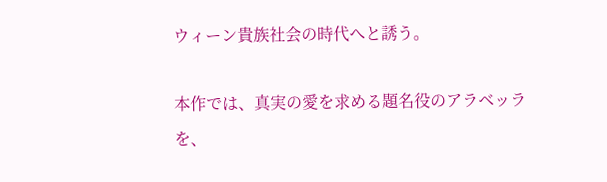ウィーン貴族社会の時代へと誘う。

本作では、真実の愛を求める題名役のアラベッラを、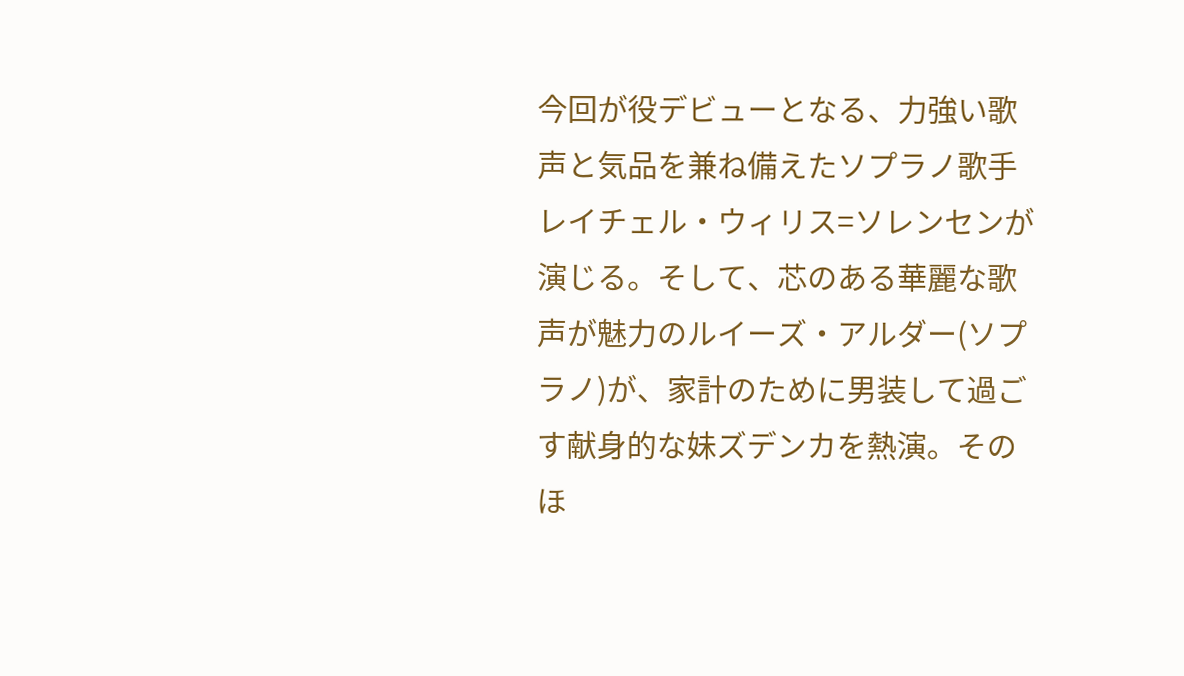今回が役デビューとなる、力強い歌声と気品を兼ね備えたソプラノ歌手レイチェル・ウィリス=ソレンセンが演じる。そして、芯のある華麗な歌声が魅力のルイーズ・アルダー(ソプラノ)が、家計のために男装して過ごす献身的な妹ズデンカを熱演。そのほ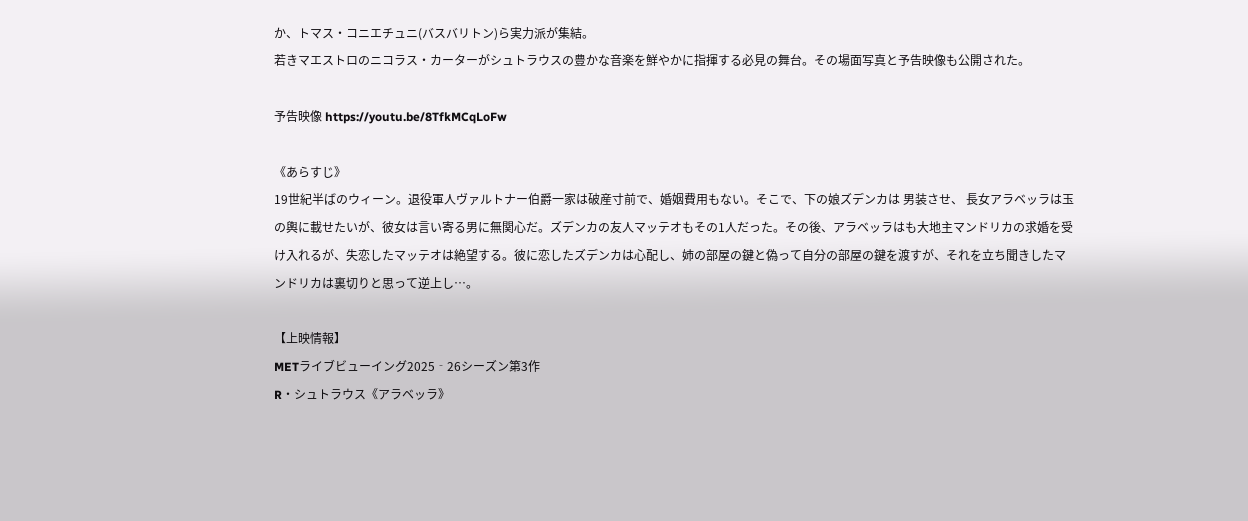か、トマス・コニエチュニ(バスバリトン)ら実力派が集結。
若きマエストロのニコラス・カーターがシュトラウスの豊かな音楽を鮮やかに指揮する必見の舞台。その場面写真と予告映像も公開された。

予告映像 https://youtu.be/8TfkMCqLoFw

《あらすじ》
19世紀半ばのウィーン。退役軍人ヴァルトナー伯爵一家は破産寸前で、婚姻費用もない。そこで、下の娘ズデンカは 男装させ、 長女アラベッラは玉の輿に載せたいが、彼女は言い寄る男に無関心だ。ズデンカの友人マッテオもその1人だった。その後、アラベッラはも大地主マンドリカの求婚を受け入れるが、失恋したマッテオは絶望する。彼に恋したズデンカは心配し、姉の部屋の鍵と偽って自分の部屋の鍵を渡すが、それを立ち聞きしたマンドリカは裏切りと思って逆上し…。

【上映情報】
METライブビューイング2025‐26シーズン第3作
R・シュトラウス《アラベッラ》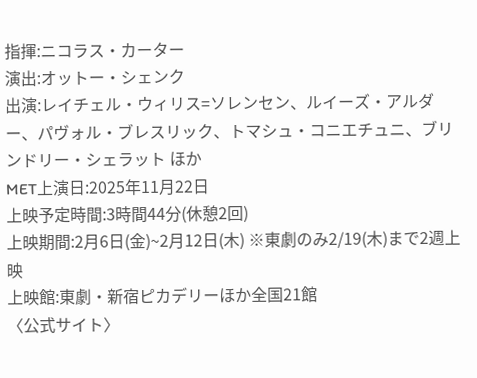指揮:ニコラス・カーター
演出:オットー・シェンク
出演:レイチェル・ウィリス=ソレンセン、ルイーズ・アルダー、パヴォル・ブレスリック、トマシュ・コニエチュニ、ブリンドリー・シェラット ほか
MET上演日:2025年11月22日
上映予定時間:3時間44分(休憩2回)
上映期間:2月6日(金)~2月12日(木) ※東劇のみ2/19(木)まで2週上映
上映館:東劇・新宿ピカデリーほか全国21館
〈公式サイト〉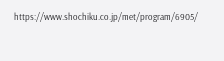https://www.shochiku.co.jp/met/program/6905/